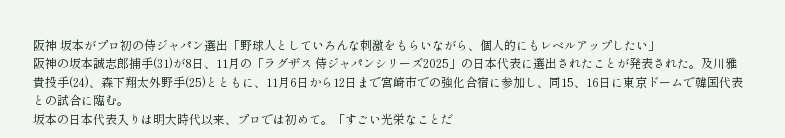阪神 坂本がプロ初の侍ジャパン選出「野球人としていろんな刺激をもらいながら、個人的にもレベルアップしたい」
阪神の坂本誠志郎捕手(31)が8日、11月の「ラグザス 侍ジャパンシリーズ2025」の日本代表に選出されたことが発表された。及川雅貴投手(24)、森下翔太外野手(25)とともに、11月6日から12日まで宮崎市での強化合宿に参加し、同15、16日に東京ドームで韓国代表との試合に臨む。
坂本の日本代表入りは明大時代以来、プロでは初めて。「すごい光栄なことだ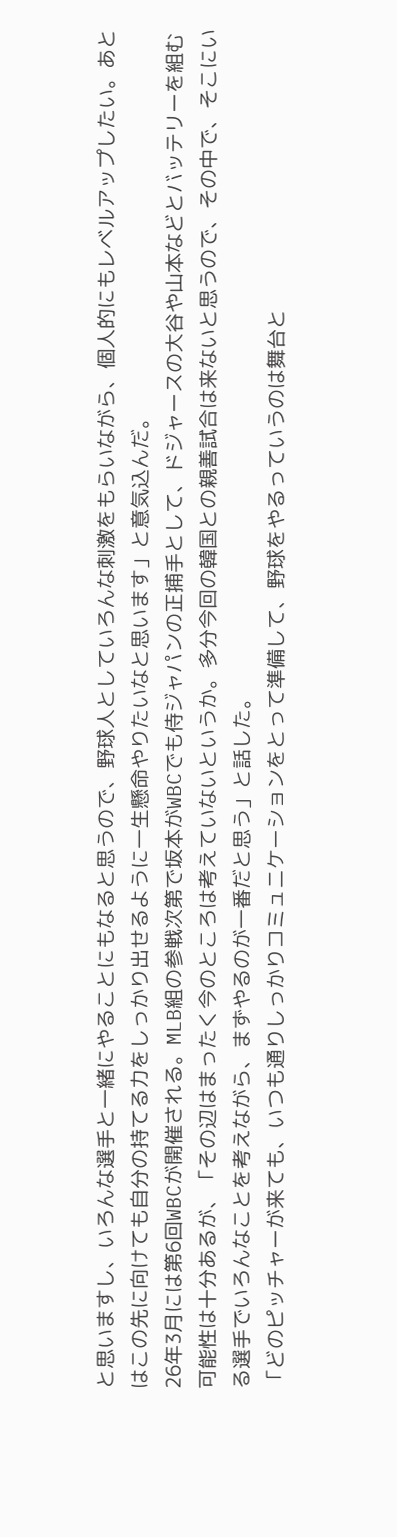と思いますし、いろんな選手と一緒にやることにもなると思うので、野球人としていろんな刺激をもらいながら、個人的にもレベルアップしたい。あとはこの先に向けても自分の持てる力をしっかり出せるように一生懸命やりたいなと思います」と意気込んだ。
26年3月には第6回WBCが開催される。MLB組の参戦次第で坂本がWBCでも侍ジャパンの正捕手として、ドジャースの大谷や山本などとバッテリーを組む可能性は十分あるが、「その辺はまったく今のところは考えていないというか。多分今回の韓国との親善試合は来ないと思うので、その中で、そこにいる選手でいろんなことを考えながら、まずやるのが一番だと思う」と話した。
「どのピッチャーが来ても、いつも通りしっかりコミュニケーションをとって準備して、野球をやるっていうのは舞台と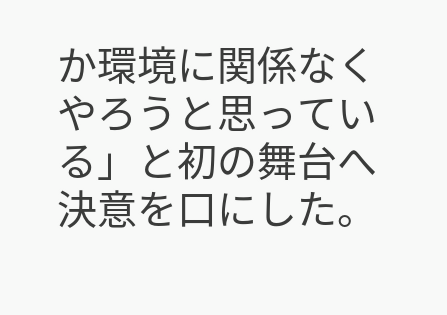か環境に関係なくやろうと思っている」と初の舞台へ決意を口にした。